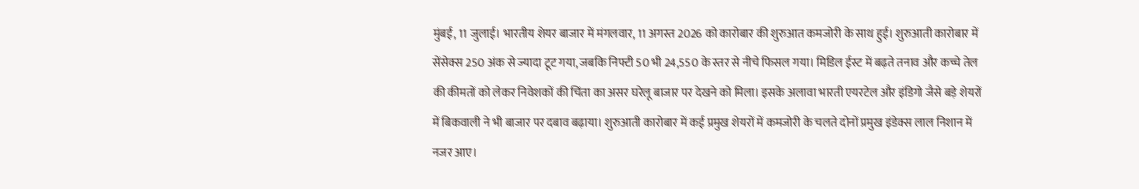मुंबई, 11 जुलाई। भारतीय शेयर बाजार में मंगलवार, 11 अगस्त 2026 को कारोबार की शुरुआत कमजोरी के साथ हुई। शुरुआती कारोबार में सेंसेक्स 250 अंक से ज्यादा टूट गया, जबकि निफ्टी 50 भी 24,550 के स्तर से नीचे फिसल गया। मिडिल ईस्ट में बढ़ते तनाव और कच्चे तेल की कीमतों को लेकर निवेशकों की चिंता का असर घरेलू बाजार पर देखने को मिला। इसके अलावा भारती एयरटेल और इंडिगो जैसे बड़े शेयरों में बिकवाली ने भी बाजार पर दबाव बढ़ाया। शुरुआती कारोबार में कई प्रमुख शेयरों में कमजोरी के चलते दोनों प्रमुख इंडेक्स लाल निशान में नजर आए।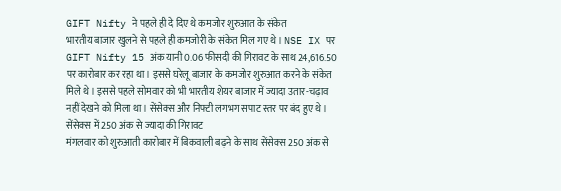GIFT Nifty ने पहले ही दे दिए थे कमजोर शुरुआत के संकेत
भारतीय बाजार खुलने से पहले ही कमजोरी के संकेत मिल गए थे। NSE IX पर GIFT Nifty 15 अंक यानी 0.06 फीसदी की गिरावट के साथ 24,616.50 पर कारोबार कर रहा था। इससे घरेलू बाजार के कमजोर शुरुआत करने के संकेत मिले थे। इससे पहले सोमवार को भी भारतीय शेयर बाजार में ज्यादा उतार-चढ़ाव नहीं देखने को मिला था। सेंसेक्स और निफ्टी लगभग सपाट स्तर पर बंद हुए थे।
सेंसेक्स में 250 अंक से ज्यादा की गिरावट
मंगलवार को शुरुआती कारोबार में बिकवाली बढ़ने के साथ सेंसेक्स 250 अंक से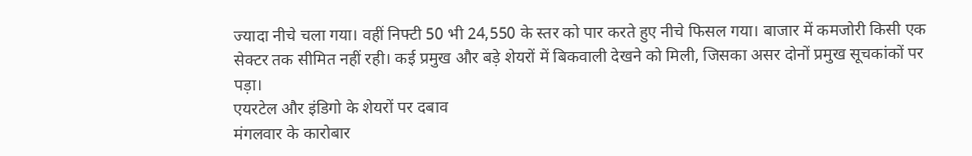ज्यादा नीचे चला गया। वहीं निफ्टी 50 भी 24,550 के स्तर को पार करते हुए नीचे फिसल गया। बाजार में कमजोरी किसी एक सेक्टर तक सीमित नहीं रही। कई प्रमुख और बड़े शेयरों में बिकवाली देखने को मिली, जिसका असर दोनों प्रमुख सूचकांकों पर पड़ा।
एयरटेल और इंडिगो के शेयरों पर दबाव
मंगलवार के कारोबार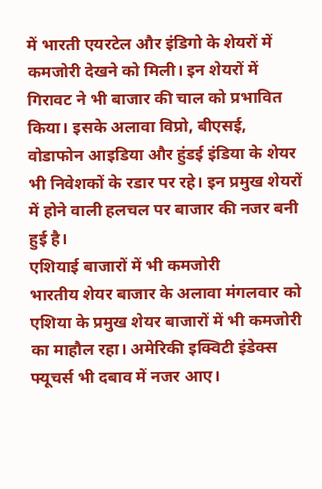में भारती एयरटेल और इंडिगो के शेयरों में कमजोरी देखने को मिली। इन शेयरों में गिरावट ने भी बाजार की चाल को प्रभावित किया। इसके अलावा विप्रो, बीएसई, वोडाफोन आइडिया और हुंडई इंडिया के शेयर भी निवेशकों के रडार पर रहे। इन प्रमुख शेयरों में होने वाली हलचल पर बाजार की नजर बनी हुई है।
एशियाई बाजारों में भी कमजोरी
भारतीय शेयर बाजार के अलावा मंगलवार को एशिया के प्रमुख शेयर बाजारों में भी कमजोरी का माहौल रहा। अमेरिकी इक्विटी इंडेक्स फ्यूचर्स भी दबाव में नजर आए।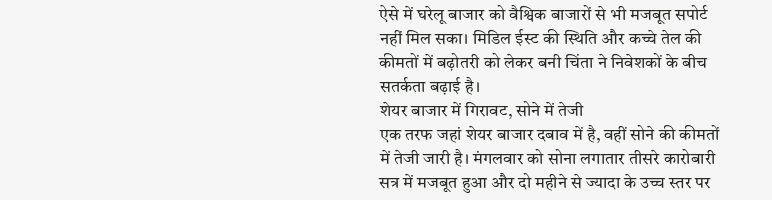ऐसे में घरेलू बाजार को वैश्विक बाजारों से भी मजबूत सपोर्ट नहीं मिल सका। मिडिल ईस्ट की स्थिति और कच्चे तेल की कीमतों में बढ़ोतरी को लेकर बनी चिंता ने निवेशकों के बीच सतर्कता बढ़ाई है।
शेयर बाजार में गिरावट, सोने में तेजी
एक तरफ जहां शेयर बाजार दबाव में है, वहीं सोने की कीमतों में तेजी जारी है। मंगलवार को सोना लगातार तीसरे कारोबारी सत्र में मजबूत हुआ और दो महीने से ज्यादा के उच्च स्तर पर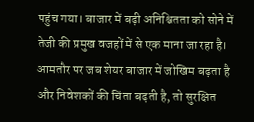पहुंच गया। बाजार में बढ़ी अनिश्चितता को सोने में तेजी की प्रमुख वजहों में से एक माना जा रहा है। आमतौर पर जब शेयर बाजार में जोखिम बढ़ता है और निवेशकों की चिंता बढ़ती है, तो सुरक्षित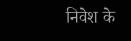निवेश के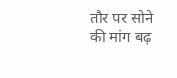तौर पर सोने की मांग बढ़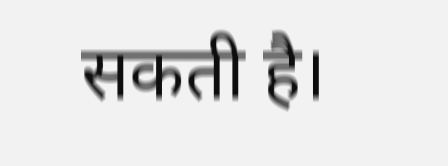सकती है।